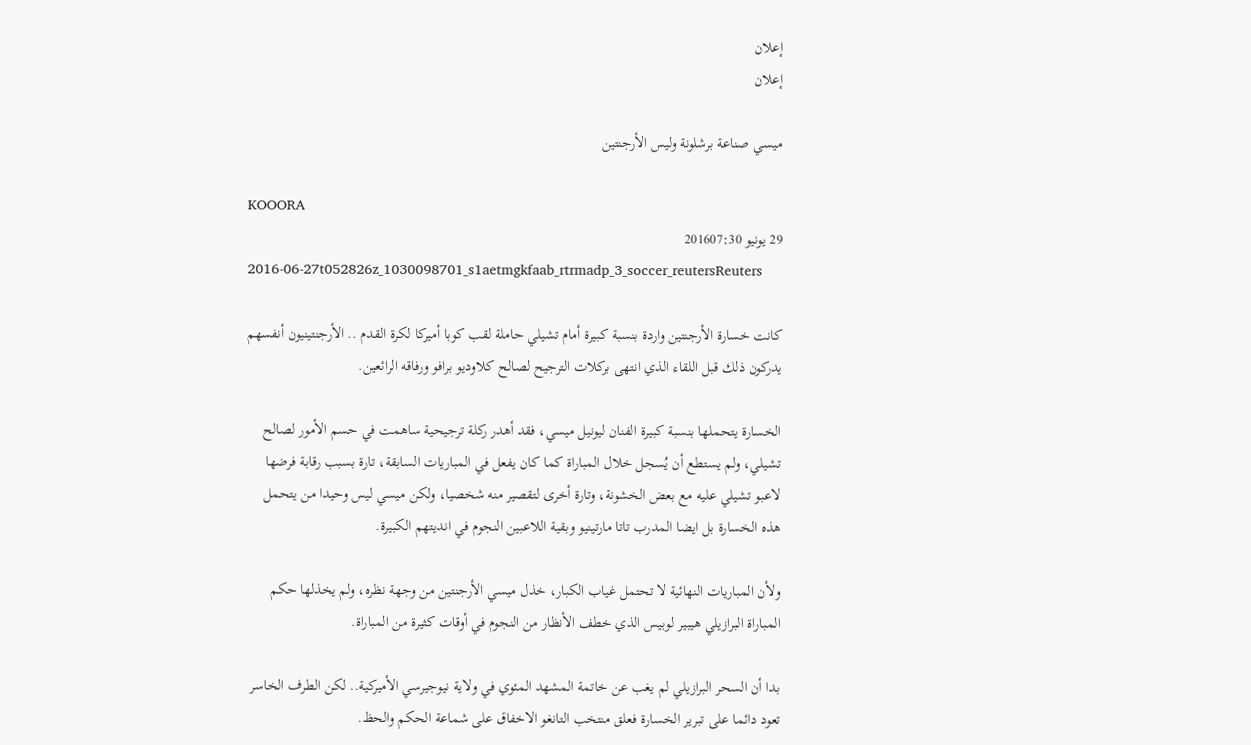إعلان
إعلان

ميسي صناعة برشلونة وليس الأرجنتين

KOOORA
29 يونيو 201607:30
2016-06-27t052826z_1030098701_s1aetmgkfaab_rtrmadp_3_soccer_reutersReuters

كانت خسارة الأرجنتين واردة بنسبة كبيرة أمام تشيلي حاملة لقب كوبا أميركا لكرة القدم .. الأرجنتينيون أنفسهم يدركون ذلك قبل اللقاء الذي انتهى بركلات الترجيح لصالح كلاوديو برافو ورفاقه الرائعين.

الخسارة يتحملها بنسبة كبيرة الفنان ليونيل ميسي، فقد أهدر ركلة ترجيحية ساهمت في حسم الأمور لصالح تشيلي، ولم يستطع أن يُسجل خلال المباراة كما كان يفعل في المباريات السابقة، تارة بسبب رقابة فرضها لاعبو تشيلي عليه مع بعض الخشونة، وتارة أخرى لتقصير منه شخصيا، ولكن ميسي ليس وحيدا من يتحمل هذه الخسارة بل ايضا المدرب تاتا مارتينيو وبقية اللاعبين النجوم في انديتهم الكبيرة.

ولأن المباريات النهائية لا تحتمل غياب الكبار، خذل ميسي الأرجنتين من وجهة نظره، ولم يخذلها حكم المباراة البرازيلي هيبير لوبيس الذي خطف الأنظار من النجوم في أوقات كثيرة من المباراة.

بدا أن السحر البرازيلي لم يغب عن خاتمة المشهد المئوي في ولاية نيوجيرسي الأميركية.. لكن الطرف الخاسر تعود دائما على تبرير الخسارة فعلق منتخب التانغو الاخفاق على شماعة الحكم والحظ.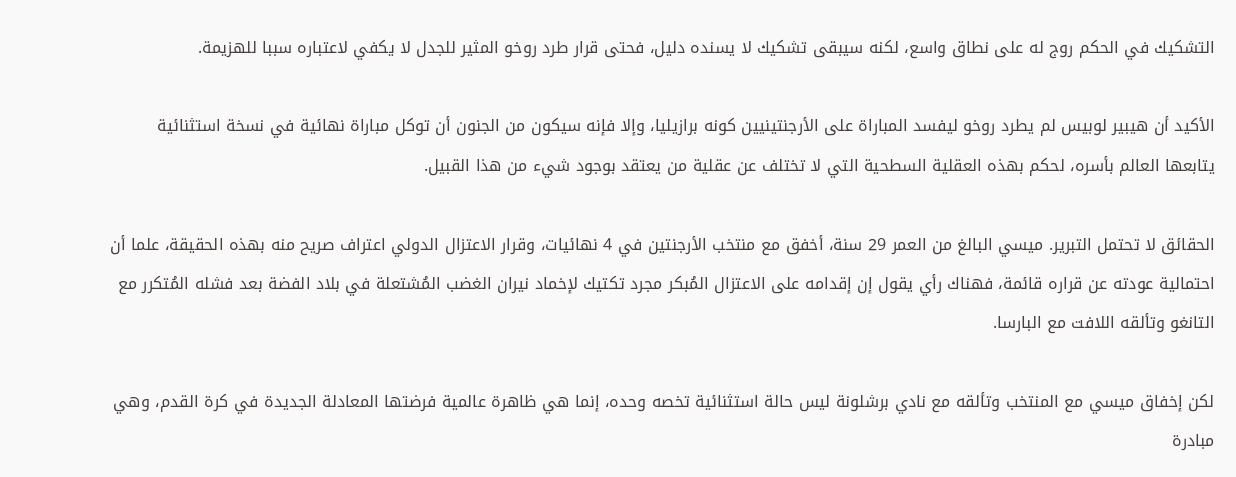التشكيك في الحكم روج له على نطاق واسع، لكنه سيبقى تشكيك لا يسنده دليل، فحتى قرار طرد روخو المثير للجدل لا يكفي لاعتباره سببا للهزيمة.

الأكيد أن هيبير لوبيس لم يطرد روخو ليفسد المباراة على الأرجنتينيين كونه برازيليا، وإلا فإنه سيكون من الجنون أن توكل مباراة نهائية في نسخة استثنائية يتابعها العالم بأسره، لحكم بهذه العقلية السطحية التي لا تختلف عن عقلية من يعتقد بوجود شيء من هذا القبيل.

الحقائق لا تحتمل التبرير. ميسي البالغ من العمر 29 سنة، أخفق مع منتخب الأرجنتين في 4 نهائيات، وقرار الاعتزال الدولي اعتراف صريح منه بهذه الحقيقة، علما أن احتمالية عودته عن قراره قائمة، فهناك رأي يقول إن إقدامه على الاعتزال المُبكر مجرد تكتيك لإخماد نيران الغضب المُشتعلة في بلاد الفضة بعد فشله المُتكرر مع التانغو وتألقه اللافت مع البارسا.

لكن إخفاق ميسي مع المنتخب وتألقه مع نادي برشلونة ليس حالة استثنائية تخصه وحده، إنما هي ظاهرة عالمية فرضتها المعادلة الجديدة في كرة القدم، وهي مبادرة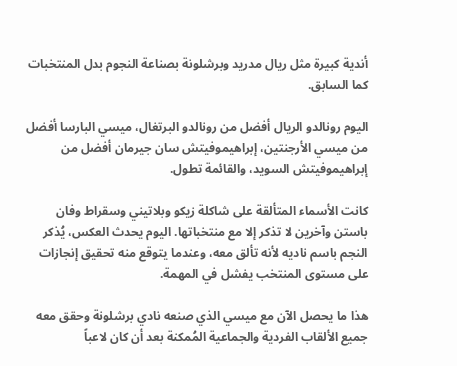أندية كبيرة مثل ريال مدريد وبرشلونة بصناعة النجوم بدل المنتخبات كما السابق.

اليوم رونالدو الريال أفضل من رونالدو البرتغال، ميسي البارسا أفضل من ميسي الأرجنتين، إبراهيموفيتش سان جيرمان أفضل من إبراهيموفيتش السويد، والقائمة تطول.

كانت الأسماء المتألقة على شاكلة زيكو وبلاتيني وسقراط وفان باستن وآخرين لا تذكر إلا مع منتخباتها. اليوم يحدث العكس، يُذكر النجم باسم ناديه لأنه تألق معه، وعندما يتوقع منه تحقيق إنجازات على مستوى المنتخب يفشل في المهمة.

هذا ما يحصل الآن مع ميسي الذي صنعه نادي برشلونة وحقق معه جميع الألقاب الفردية والجماعية المُمكنة بعد أن كان لاعباً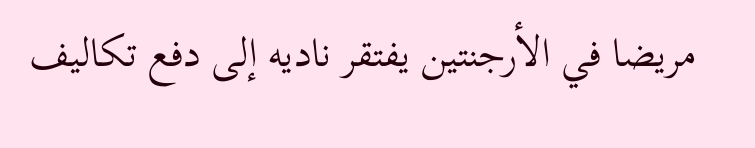مريضا في الأرجنتين يفتقر ناديه إلى دفع تكاليف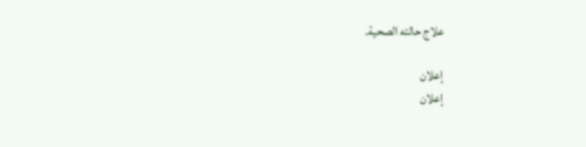علاج حالته الصحية.

إعلان
إعلان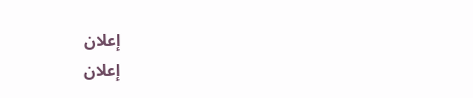إعلان
إعلان